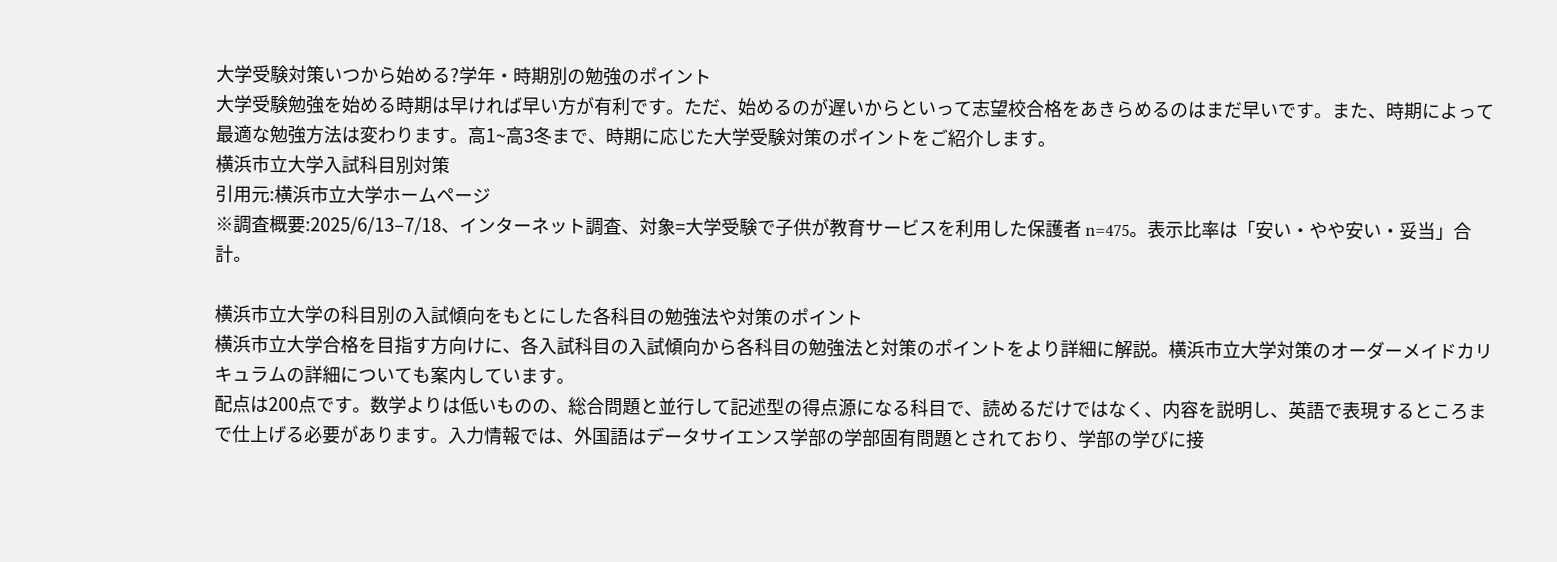大学受験対策いつから始める?学年・時期別の勉強のポイント
大学受験勉強を始める時期は早ければ早い方が有利です。ただ、始めるのが遅いからといって志望校合格をあきらめるのはまだ早いです。また、時期によって最適な勉強方法は変わります。高1~高3冬まで、時期に応じた大学受験対策のポイントをご紹介します。
横浜市立大学入試科目別対策
引用元:横浜市立大学ホームページ
※調査概要:2025/6/13–7/18、インターネット調査、対象=大学受験で子供が教育サービスを利用した保護者 n=475。表示比率は「安い・やや安い・妥当」合計。

横浜市立大学の科目別の入試傾向をもとにした各科目の勉強法や対策のポイント
横浜市立大学合格を目指す方向けに、各入試科目の入試傾向から各科目の勉強法と対策のポイントをより詳細に解説。横浜市立大学対策のオーダーメイドカリキュラムの詳細についても案内しています。
配点は200点です。数学よりは低いものの、総合問題と並行して記述型の得点源になる科目で、読めるだけではなく、内容を説明し、英語で表現するところまで仕上げる必要があります。入力情報では、外国語はデータサイエンス学部の学部固有問題とされており、学部の学びに接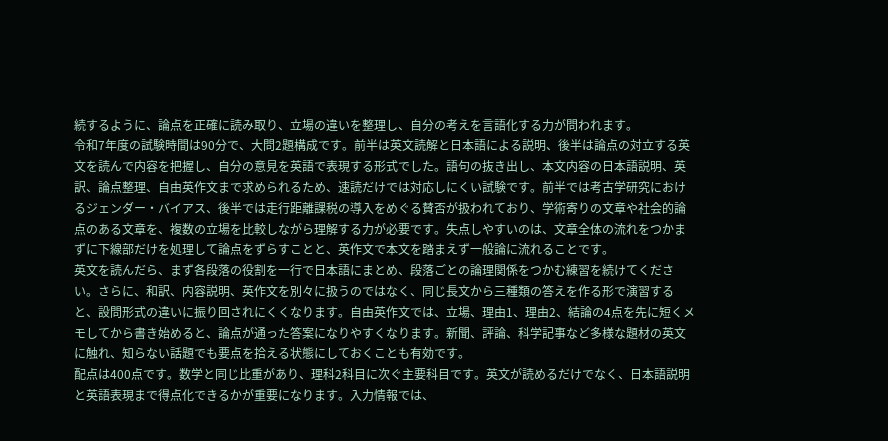続するように、論点を正確に読み取り、立場の違いを整理し、自分の考えを言語化する力が問われます。
令和7年度の試験時間は90分で、大問2題構成です。前半は英文読解と日本語による説明、後半は論点の対立する英文を読んで内容を把握し、自分の意見を英語で表現する形式でした。語句の抜き出し、本文内容の日本語説明、英訳、論点整理、自由英作文まで求められるため、速読だけでは対応しにくい試験です。前半では考古学研究におけるジェンダー・バイアス、後半では走行距離課税の導入をめぐる賛否が扱われており、学術寄りの文章や社会的論点のある文章を、複数の立場を比較しながら理解する力が必要です。失点しやすいのは、文章全体の流れをつかまずに下線部だけを処理して論点をずらすことと、英作文で本文を踏まえず一般論に流れることです。
英文を読んだら、まず各段落の役割を一行で日本語にまとめ、段落ごとの論理関係をつかむ練習を続けてください。さらに、和訳、内容説明、英作文を別々に扱うのではなく、同じ長文から三種類の答えを作る形で演習すると、設問形式の違いに振り回されにくくなります。自由英作文では、立場、理由1、理由2、結論の4点を先に短くメモしてから書き始めると、論点が通った答案になりやすくなります。新聞、評論、科学記事など多様な題材の英文に触れ、知らない話題でも要点を拾える状態にしておくことも有効です。
配点は400点です。数学と同じ比重があり、理科2科目に次ぐ主要科目です。英文が読めるだけでなく、日本語説明と英語表現まで得点化できるかが重要になります。入力情報では、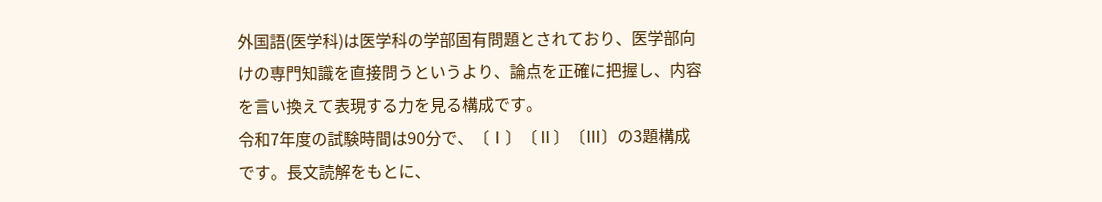外国語(医学科)は医学科の学部固有問題とされており、医学部向けの専門知識を直接問うというより、論点を正確に把握し、内容を言い換えて表現する力を見る構成です。
令和7年度の試験時間は90分で、〔Ⅰ〕〔Ⅱ〕〔Ⅲ〕の3題構成です。長文読解をもとに、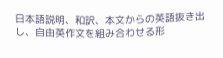日本語説明、和訳、本文からの英語抜き出し、自由英作文を組み合わせる形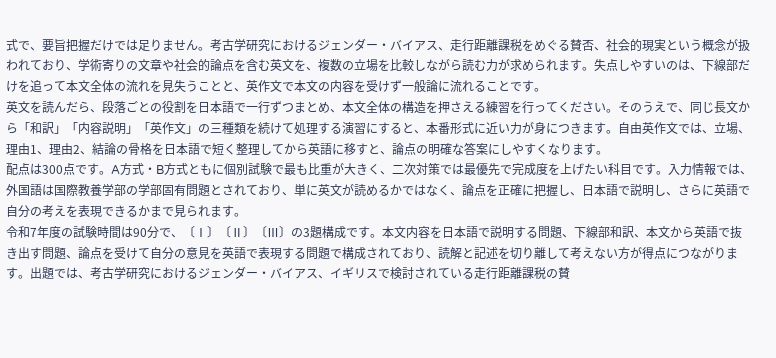式で、要旨把握だけでは足りません。考古学研究におけるジェンダー・バイアス、走行距離課税をめぐる賛否、社会的現実という概念が扱われており、学術寄りの文章や社会的論点を含む英文を、複数の立場を比較しながら読む力が求められます。失点しやすいのは、下線部だけを追って本文全体の流れを見失うことと、英作文で本文の内容を受けず一般論に流れることです。
英文を読んだら、段落ごとの役割を日本語で一行ずつまとめ、本文全体の構造を押さえる練習を行ってください。そのうえで、同じ長文から「和訳」「内容説明」「英作文」の三種類を続けて処理する演習にすると、本番形式に近い力が身につきます。自由英作文では、立場、理由1、理由2、結論の骨格を日本語で短く整理してから英語に移すと、論点の明確な答案にしやすくなります。
配点は300点です。A方式・B方式ともに個別試験で最も比重が大きく、二次対策では最優先で完成度を上げたい科目です。入力情報では、外国語は国際教養学部の学部固有問題とされており、単に英文が読めるかではなく、論点を正確に把握し、日本語で説明し、さらに英語で自分の考えを表現できるかまで見られます。
令和7年度の試験時間は90分で、〔Ⅰ〕〔Ⅱ〕〔Ⅲ〕の3題構成です。本文内容を日本語で説明する問題、下線部和訳、本文から英語で抜き出す問題、論点を受けて自分の意見を英語で表現する問題で構成されており、読解と記述を切り離して考えない方が得点につながります。出題では、考古学研究におけるジェンダー・バイアス、イギリスで検討されている走行距離課税の賛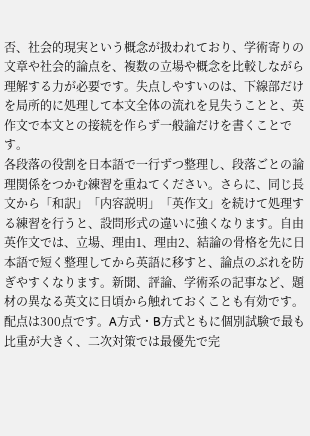否、社会的現実という概念が扱われており、学術寄りの文章や社会的論点を、複数の立場や概念を比較しながら理解する力が必要です。失点しやすいのは、下線部だけを局所的に処理して本文全体の流れを見失うことと、英作文で本文との接続を作らず一般論だけを書くことです。
各段落の役割を日本語で一行ずつ整理し、段落ごとの論理関係をつかむ練習を重ねてください。さらに、同じ長文から「和訳」「内容説明」「英作文」を続けて処理する練習を行うと、設問形式の違いに強くなります。自由英作文では、立場、理由1、理由2、結論の骨格を先に日本語で短く整理してから英語に移すと、論点のぶれを防ぎやすくなります。新聞、評論、学術系の記事など、題材の異なる英文に日頃から触れておくことも有効です。
配点は300点です。A方式・B方式ともに個別試験で最も比重が大きく、二次対策では最優先で完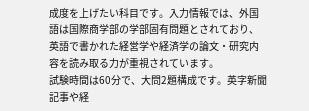成度を上げたい科目です。入力情報では、外国語は国際商学部の学部固有問題とされており、英語で書かれた経営学や経済学の論文・研究内容を読み取る力が重視されています。
試験時間は60分で、大問2題構成です。英字新聞記事や経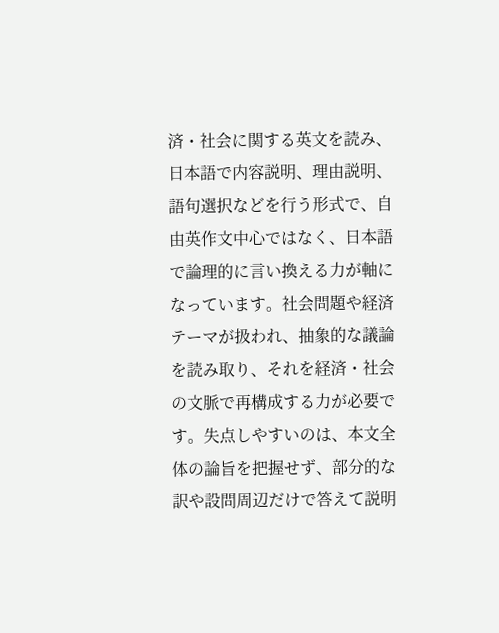済・社会に関する英文を読み、日本語で内容説明、理由説明、語句選択などを行う形式で、自由英作文中心ではなく、日本語で論理的に言い換える力が軸になっています。社会問題や経済テーマが扱われ、抽象的な議論を読み取り、それを経済・社会の文脈で再構成する力が必要です。失点しやすいのは、本文全体の論旨を把握せず、部分的な訳や設問周辺だけで答えて説明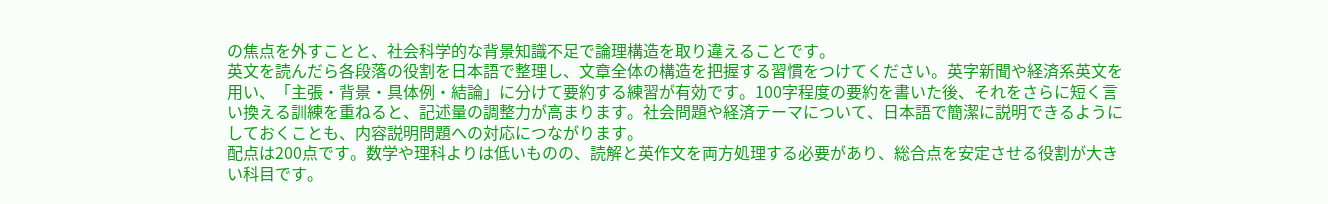の焦点を外すことと、社会科学的な背景知識不足で論理構造を取り違えることです。
英文を読んだら各段落の役割を日本語で整理し、文章全体の構造を把握する習慣をつけてください。英字新聞や経済系英文を用い、「主張・背景・具体例・結論」に分けて要約する練習が有効です。100字程度の要約を書いた後、それをさらに短く言い換える訓練を重ねると、記述量の調整力が高まります。社会問題や経済テーマについて、日本語で簡潔に説明できるようにしておくことも、内容説明問題への対応につながります。
配点は200点です。数学や理科よりは低いものの、読解と英作文を両方処理する必要があり、総合点を安定させる役割が大きい科目です。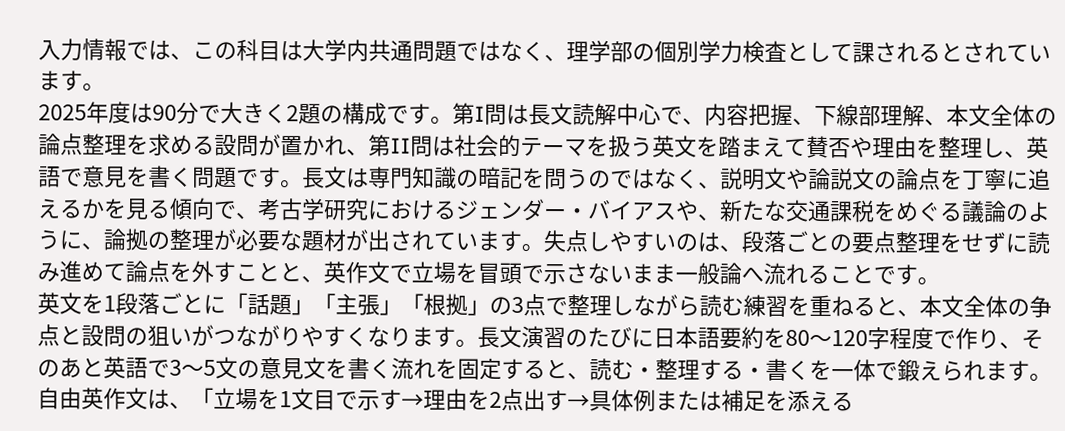入力情報では、この科目は大学内共通問題ではなく、理学部の個別学力検査として課されるとされています。
2025年度は90分で大きく2題の構成です。第I問は長文読解中心で、内容把握、下線部理解、本文全体の論点整理を求める設問が置かれ、第II問は社会的テーマを扱う英文を踏まえて賛否や理由を整理し、英語で意見を書く問題です。長文は専門知識の暗記を問うのではなく、説明文や論説文の論点を丁寧に追えるかを見る傾向で、考古学研究におけるジェンダー・バイアスや、新たな交通課税をめぐる議論のように、論拠の整理が必要な題材が出されています。失点しやすいのは、段落ごとの要点整理をせずに読み進めて論点を外すことと、英作文で立場を冒頭で示さないまま一般論へ流れることです。
英文を1段落ごとに「話題」「主張」「根拠」の3点で整理しながら読む練習を重ねると、本文全体の争点と設問の狙いがつながりやすくなります。長文演習のたびに日本語要約を80〜120字程度で作り、そのあと英語で3〜5文の意見文を書く流れを固定すると、読む・整理する・書くを一体で鍛えられます。自由英作文は、「立場を1文目で示す→理由を2点出す→具体例または補足を添える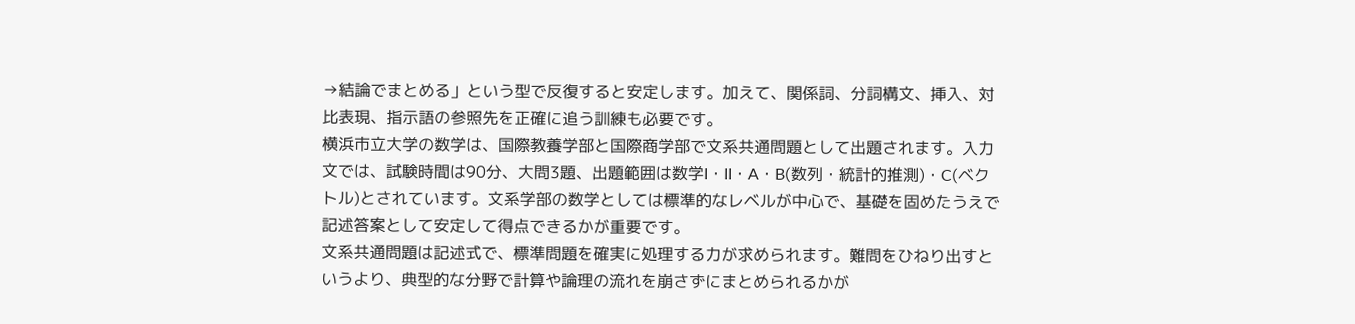→結論でまとめる」という型で反復すると安定します。加えて、関係詞、分詞構文、挿入、対比表現、指示語の参照先を正確に追う訓練も必要です。
横浜市立大学の数学は、国際教養学部と国際商学部で文系共通問題として出題されます。入力文では、試験時間は90分、大問3題、出題範囲は数学I・II・A・B(数列・統計的推測)・C(ベクトル)とされています。文系学部の数学としては標準的なレベルが中心で、基礎を固めたうえで記述答案として安定して得点できるかが重要です。
文系共通問題は記述式で、標準問題を確実に処理する力が求められます。難問をひねり出すというより、典型的な分野で計算や論理の流れを崩さずにまとめられるかが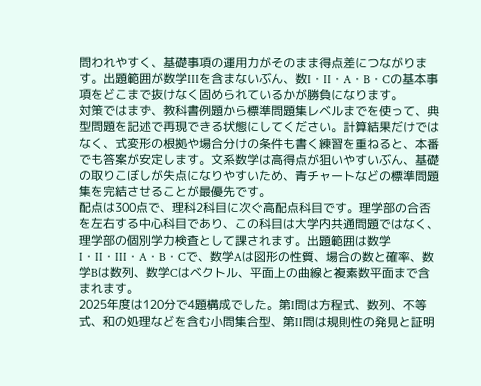問われやすく、基礎事項の運用力がそのまま得点差につながります。出題範囲が数学IIIを含まないぶん、数I・II・A・B・Cの基本事項をどこまで抜けなく固められているかが勝負になります。
対策ではまず、教科書例題から標準問題集レベルまでを使って、典型問題を記述で再現できる状態にしてください。計算結果だけではなく、式変形の根拠や場合分けの条件も書く練習を重ねると、本番でも答案が安定します。文系数学は高得点が狙いやすいぶん、基礎の取りこぼしが失点になりやすいため、青チャートなどの標準問題集を完結させることが最優先です。
配点は300点で、理科2科目に次ぐ高配点科目です。理学部の合否を左右する中心科目であり、この科目は大学内共通問題ではなく、理学部の個別学力検査として課されます。出題範囲は数学I・II・III・A・B・Cで、数学Aは図形の性質、場合の数と確率、数学Bは数列、数学Cはベクトル、平面上の曲線と複素数平面まで含まれます。
2025年度は120分で4題構成でした。第I問は方程式、数列、不等式、和の処理などを含む小問集合型、第II問は規則性の発見と証明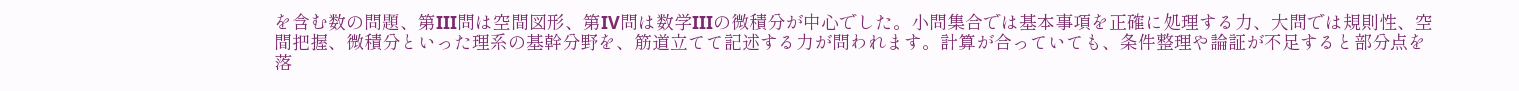を含む数の問題、第III問は空間図形、第IV問は数学IIIの微積分が中心でした。小問集合では基本事項を正確に処理する力、大問では規則性、空間把握、微積分といった理系の基幹分野を、筋道立てて記述する力が問われます。計算が合っていても、条件整理や論証が不足すると部分点を落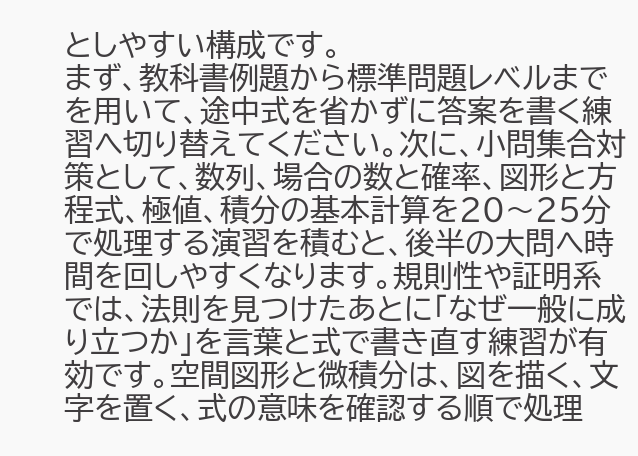としやすい構成です。
まず、教科書例題から標準問題レベルまでを用いて、途中式を省かずに答案を書く練習へ切り替えてください。次に、小問集合対策として、数列、場合の数と確率、図形と方程式、極値、積分の基本計算を20〜25分で処理する演習を積むと、後半の大問へ時間を回しやすくなります。規則性や証明系では、法則を見つけたあとに「なぜ一般に成り立つか」を言葉と式で書き直す練習が有効です。空間図形と微積分は、図を描く、文字を置く、式の意味を確認する順で処理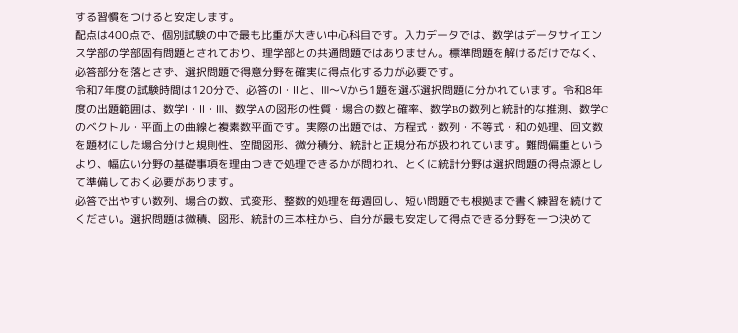する習慣をつけると安定します。
配点は400点で、個別試験の中で最も比重が大きい中心科目です。入力データでは、数学はデータサイエンス学部の学部固有問題とされており、理学部との共通問題ではありません。標準問題を解けるだけでなく、必答部分を落とさず、選択問題で得意分野を確実に得点化する力が必要です。
令和7年度の試験時間は120分で、必答のⅠ・Ⅱと、Ⅲ〜Ⅴから1題を選ぶ選択問題に分かれています。令和8年度の出題範囲は、数学Ⅰ・Ⅱ・Ⅲ、数学Aの図形の性質・場合の数と確率、数学Bの数列と統計的な推測、数学Cのベクトル・平面上の曲線と複素数平面です。実際の出題では、方程式・数列・不等式・和の処理、回文数を題材にした場合分けと規則性、空間図形、微分積分、統計と正規分布が扱われています。難問偏重というより、幅広い分野の基礎事項を理由つきで処理できるかが問われ、とくに統計分野は選択問題の得点源として準備しておく必要があります。
必答で出やすい数列、場合の数、式変形、整数的処理を毎週回し、短い問題でも根拠まで書く練習を続けてください。選択問題は微積、図形、統計の三本柱から、自分が最も安定して得点できる分野を一つ決めて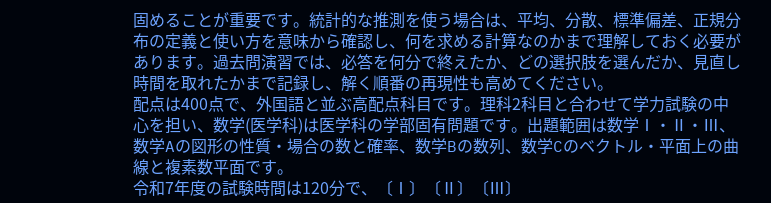固めることが重要です。統計的な推測を使う場合は、平均、分散、標準偏差、正規分布の定義と使い方を意味から確認し、何を求める計算なのかまで理解しておく必要があります。過去問演習では、必答を何分で終えたか、どの選択肢を選んだか、見直し時間を取れたかまで記録し、解く順番の再現性も高めてください。
配点は400点で、外国語と並ぶ高配点科目です。理科2科目と合わせて学力試験の中心を担い、数学(医学科)は医学科の学部固有問題です。出題範囲は数学Ⅰ・Ⅱ・Ⅲ、数学Aの図形の性質・場合の数と確率、数学Bの数列、数学Cのベクトル・平面上の曲線と複素数平面です。
令和7年度の試験時間は120分で、〔Ⅰ〕〔Ⅱ〕〔Ⅲ〕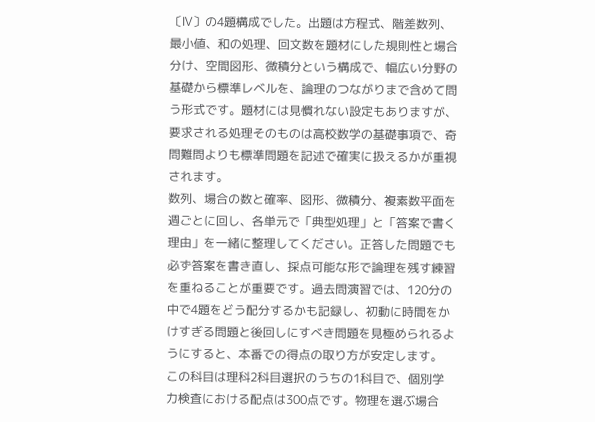〔Ⅳ〕の4題構成でした。出題は方程式、階差数列、最小値、和の処理、回文数を題材にした規則性と場合分け、空間図形、微積分という構成で、幅広い分野の基礎から標準レベルを、論理のつながりまで含めて問う形式です。題材には見慣れない設定もありますが、要求される処理そのものは高校数学の基礎事項で、奇問難問よりも標準問題を記述で確実に扱えるかが重視されます。
数列、場合の数と確率、図形、微積分、複素数平面を週ごとに回し、各単元で「典型処理」と「答案で書く理由」を一緒に整理してください。正答した問題でも必ず答案を書き直し、採点可能な形で論理を残す練習を重ねることが重要です。過去問演習では、120分の中で4題をどう配分するかも記録し、初動に時間をかけすぎる問題と後回しにすべき問題を見極められるようにすると、本番での得点の取り方が安定します。
この科目は理科2科目選択のうちの1科目で、個別学力検査における配点は300点です。物理を選ぶ場合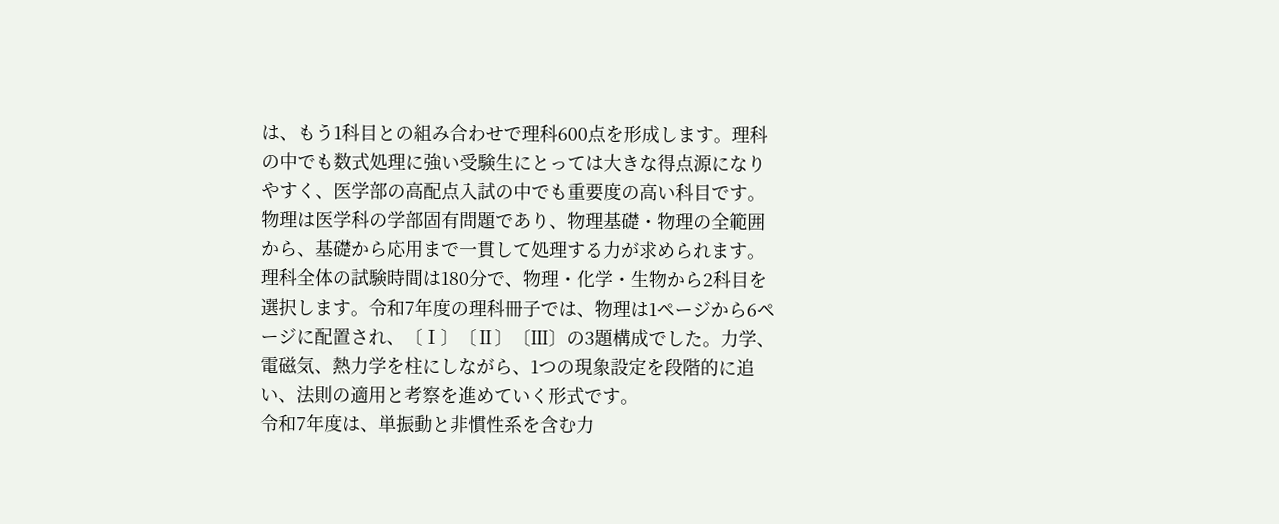は、もう1科目との組み合わせで理科600点を形成します。理科の中でも数式処理に強い受験生にとっては大きな得点源になりやすく、医学部の高配点入試の中でも重要度の高い科目です。物理は医学科の学部固有問題であり、物理基礎・物理の全範囲から、基礎から応用まで一貫して処理する力が求められます。
理科全体の試験時間は180分で、物理・化学・生物から2科目を選択します。令和7年度の理科冊子では、物理は1ページから6ページに配置され、〔Ⅰ〕〔Ⅱ〕〔Ⅲ〕の3題構成でした。力学、電磁気、熱力学を柱にしながら、1つの現象設定を段階的に追い、法則の適用と考察を進めていく形式です。
令和7年度は、単振動と非慣性系を含む力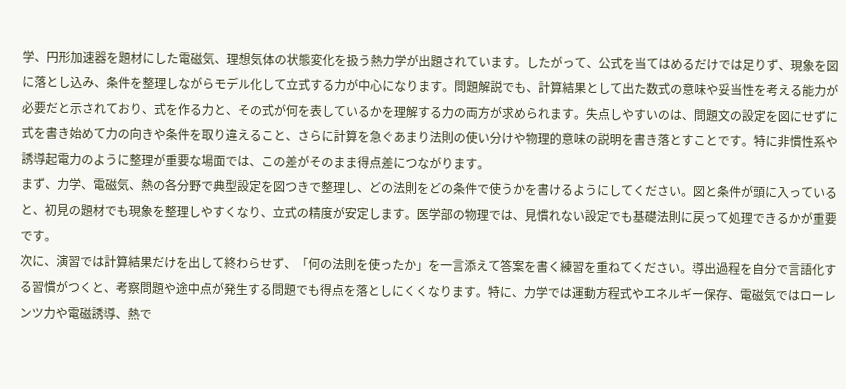学、円形加速器を題材にした電磁気、理想気体の状態変化を扱う熱力学が出題されています。したがって、公式を当てはめるだけでは足りず、現象を図に落とし込み、条件を整理しながらモデル化して立式する力が中心になります。問題解説でも、計算結果として出た数式の意味や妥当性を考える能力が必要だと示されており、式を作る力と、その式が何を表しているかを理解する力の両方が求められます。失点しやすいのは、問題文の設定を図にせずに式を書き始めて力の向きや条件を取り違えること、さらに計算を急ぐあまり法則の使い分けや物理的意味の説明を書き落とすことです。特に非慣性系や誘導起電力のように整理が重要な場面では、この差がそのまま得点差につながります。
まず、力学、電磁気、熱の各分野で典型設定を図つきで整理し、どの法則をどの条件で使うかを書けるようにしてください。図と条件が頭に入っていると、初見の題材でも現象を整理しやすくなり、立式の精度が安定します。医学部の物理では、見慣れない設定でも基礎法則に戻って処理できるかが重要です。
次に、演習では計算結果だけを出して終わらせず、「何の法則を使ったか」を一言添えて答案を書く練習を重ねてください。導出過程を自分で言語化する習慣がつくと、考察問題や途中点が発生する問題でも得点を落としにくくなります。特に、力学では運動方程式やエネルギー保存、電磁気ではローレンツ力や電磁誘導、熱で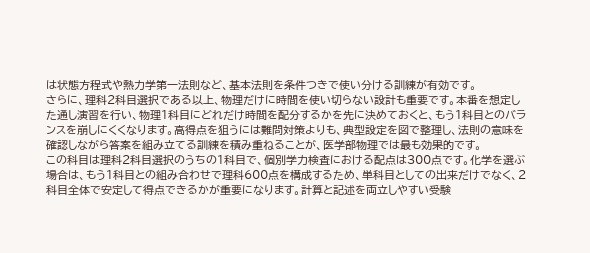は状態方程式や熱力学第一法則など、基本法則を条件つきで使い分ける訓練が有効です。
さらに、理科2科目選択である以上、物理だけに時間を使い切らない設計も重要です。本番を想定した通し演習を行い、物理1科目にどれだけ時間を配分するかを先に決めておくと、もう1科目とのバランスを崩しにくくなります。高得点を狙うには難問対策よりも、典型設定を図で整理し、法則の意味を確認しながら答案を組み立てる訓練を積み重ねることが、医学部物理では最も効果的です。
この科目は理科2科目選択のうちの1科目で、個別学力検査における配点は300点です。化学を選ぶ場合は、もう1科目との組み合わせで理科600点を構成するため、単科目としての出来だけでなく、2科目全体で安定して得点できるかが重要になります。計算と記述を両立しやすい受験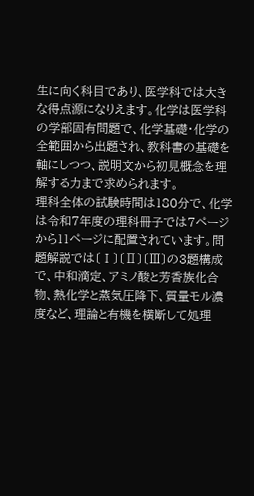生に向く科目であり、医学科では大きな得点源になりえます。化学は医学科の学部固有問題で、化学基礎・化学の全範囲から出題され、教科書の基礎を軸にしつつ、説明文から初見概念を理解する力まで求められます。
理科全体の試験時間は180分で、化学は令和7年度の理科冊子では7ページから11ページに配置されています。問題解説では〔Ⅰ〕〔Ⅱ〕〔Ⅲ〕の3題構成で、中和滴定、アミノ酸と芳香族化合物、熱化学と蒸気圧降下、質量モル濃度など、理論と有機を横断して処理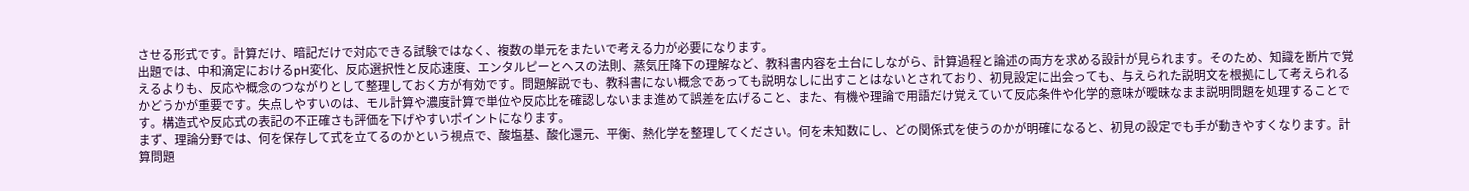させる形式です。計算だけ、暗記だけで対応できる試験ではなく、複数の単元をまたいで考える力が必要になります。
出題では、中和滴定におけるpH変化、反応選択性と反応速度、エンタルピーとヘスの法則、蒸気圧降下の理解など、教科書内容を土台にしながら、計算過程と論述の両方を求める設計が見られます。そのため、知識を断片で覚えるよりも、反応や概念のつながりとして整理しておく方が有効です。問題解説でも、教科書にない概念であっても説明なしに出すことはないとされており、初見設定に出会っても、与えられた説明文を根拠にして考えられるかどうかが重要です。失点しやすいのは、モル計算や濃度計算で単位や反応比を確認しないまま進めて誤差を広げること、また、有機や理論で用語だけ覚えていて反応条件や化学的意味が曖昧なまま説明問題を処理することです。構造式や反応式の表記の不正確さも評価を下げやすいポイントになります。
まず、理論分野では、何を保存して式を立てるのかという視点で、酸塩基、酸化還元、平衡、熱化学を整理してください。何を未知数にし、どの関係式を使うのかが明確になると、初見の設定でも手が動きやすくなります。計算問題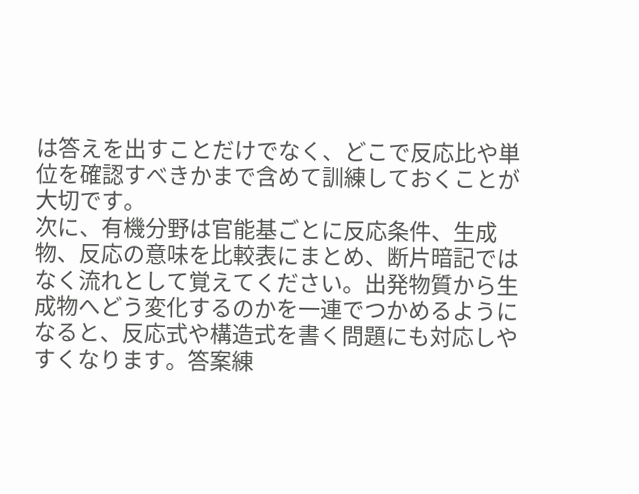は答えを出すことだけでなく、どこで反応比や単位を確認すべきかまで含めて訓練しておくことが大切です。
次に、有機分野は官能基ごとに反応条件、生成物、反応の意味を比較表にまとめ、断片暗記ではなく流れとして覚えてください。出発物質から生成物へどう変化するのかを一連でつかめるようになると、反応式や構造式を書く問題にも対応しやすくなります。答案練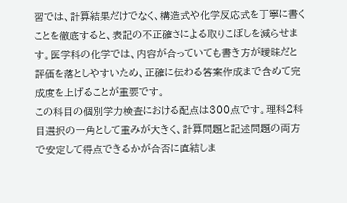習では、計算結果だけでなく、構造式や化学反応式を丁寧に書くことを徹底すると、表記の不正確さによる取りこぼしを減らせます。医学科の化学では、内容が合っていても書き方が曖昧だと評価を落としやすいため、正確に伝わる答案作成まで含めて完成度を上げることが重要です。
この科目の個別学力検査における配点は300点です。理科2科目選択の一角として重みが大きく、計算問題と記述問題の両方で安定して得点できるかが合否に直結しま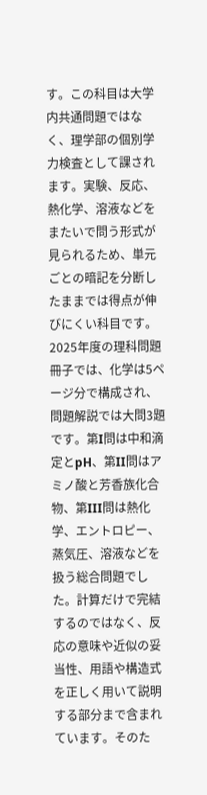す。この科目は大学内共通問題ではなく、理学部の個別学力検査として課されます。実験、反応、熱化学、溶液などをまたいで問う形式が見られるため、単元ごとの暗記を分断したままでは得点が伸びにくい科目です。
2025年度の理科問題冊子では、化学は5ページ分で構成され、問題解説では大問3題です。第I問は中和滴定とpH、第II問はアミノ酸と芳香族化合物、第III問は熱化学、エントロピー、蒸気圧、溶液などを扱う総合問題でした。計算だけで完結するのではなく、反応の意味や近似の妥当性、用語や構造式を正しく用いて説明する部分まで含まれています。そのた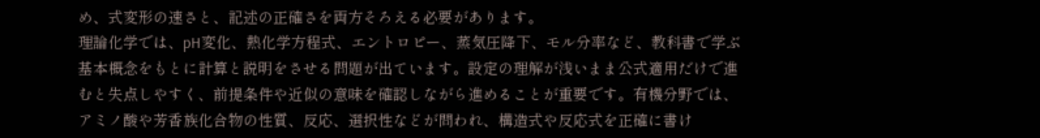め、式変形の速さと、記述の正確さを両方そろえる必要があります。
理論化学では、pH変化、熱化学方程式、エントロピー、蒸気圧降下、モル分率など、教科書で学ぶ基本概念をもとに計算と説明をさせる問題が出ています。設定の理解が浅いまま公式適用だけで進むと失点しやすく、前提条件や近似の意味を確認しながら進めることが重要です。有機分野では、アミノ酸や芳香族化合物の性質、反応、選択性などが問われ、構造式や反応式を正確に書け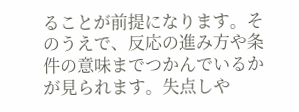ることが前提になります。そのうえで、反応の進み方や条件の意味までつかんでいるかが見られます。失点しや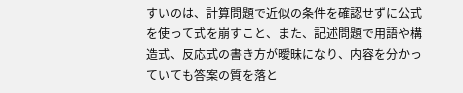すいのは、計算問題で近似の条件を確認せずに公式を使って式を崩すこと、また、記述問題で用語や構造式、反応式の書き方が曖昧になり、内容を分かっていても答案の質を落と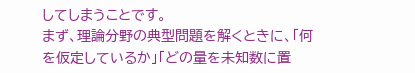してしまうことです。
まず、理論分野の典型問題を解くときに、「何を仮定しているか」「どの量を未知数に置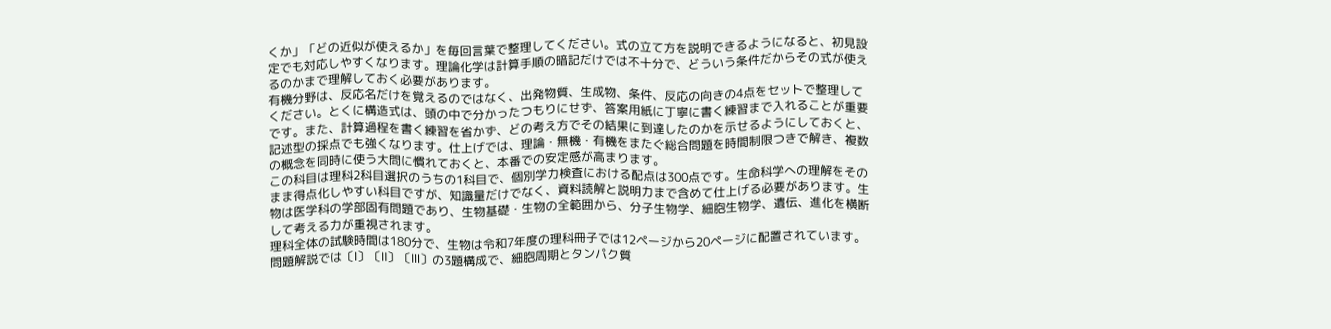くか」「どの近似が使えるか」を毎回言葉で整理してください。式の立て方を説明できるようになると、初見設定でも対応しやすくなります。理論化学は計算手順の暗記だけでは不十分で、どういう条件だからその式が使えるのかまで理解しておく必要があります。
有機分野は、反応名だけを覚えるのではなく、出発物質、生成物、条件、反応の向きの4点をセットで整理してください。とくに構造式は、頭の中で分かったつもりにせず、答案用紙に丁寧に書く練習まで入れることが重要です。また、計算過程を書く練習を省かず、どの考え方でその結果に到達したのかを示せるようにしておくと、記述型の採点でも強くなります。仕上げでは、理論・無機・有機をまたぐ総合問題を時間制限つきで解き、複数の概念を同時に使う大問に慣れておくと、本番での安定感が高まります。
この科目は理科2科目選択のうちの1科目で、個別学力検査における配点は300点です。生命科学への理解をそのまま得点化しやすい科目ですが、知識量だけでなく、資料読解と説明力まで含めて仕上げる必要があります。生物は医学科の学部固有問題であり、生物基礎・生物の全範囲から、分子生物学、細胞生物学、遺伝、進化を横断して考える力が重視されます。
理科全体の試験時間は180分で、生物は令和7年度の理科冊子では12ページから20ページに配置されています。問題解説では〔Ⅰ〕〔Ⅱ〕〔Ⅲ〕の3題構成で、細胞周期とタンパク質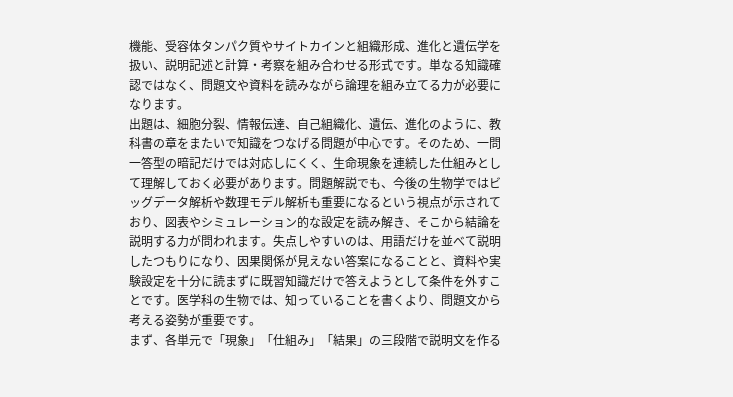機能、受容体タンパク質やサイトカインと組織形成、進化と遺伝学を扱い、説明記述と計算・考察を組み合わせる形式です。単なる知識確認ではなく、問題文や資料を読みながら論理を組み立てる力が必要になります。
出題は、細胞分裂、情報伝達、自己組織化、遺伝、進化のように、教科書の章をまたいで知識をつなげる問題が中心です。そのため、一問一答型の暗記だけでは対応しにくく、生命現象を連続した仕組みとして理解しておく必要があります。問題解説でも、今後の生物学ではビッグデータ解析や数理モデル解析も重要になるという視点が示されており、図表やシミュレーション的な設定を読み解き、そこから結論を説明する力が問われます。失点しやすいのは、用語だけを並べて説明したつもりになり、因果関係が見えない答案になることと、資料や実験設定を十分に読まずに既習知識だけで答えようとして条件を外すことです。医学科の生物では、知っていることを書くより、問題文から考える姿勢が重要です。
まず、各単元で「現象」「仕組み」「結果」の三段階で説明文を作る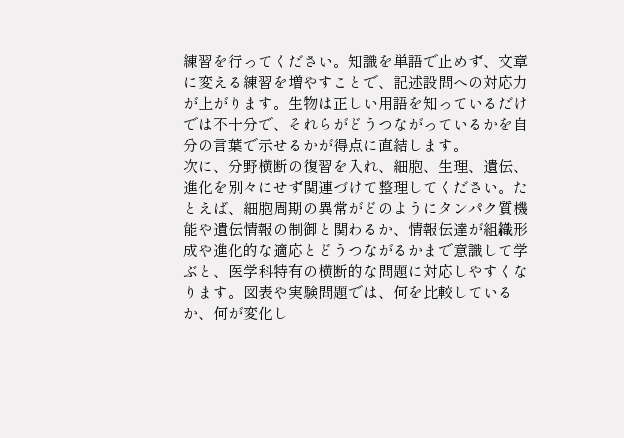練習を行ってください。知識を単語で止めず、文章に変える練習を増やすことで、記述設問への対応力が上がります。生物は正しい用語を知っているだけでは不十分で、それらがどうつながっているかを自分の言葉で示せるかが得点に直結します。
次に、分野横断の復習を入れ、細胞、生理、遺伝、進化を別々にせず関連づけて整理してください。たとえば、細胞周期の異常がどのようにタンパク質機能や遺伝情報の制御と関わるか、情報伝達が組織形成や進化的な適応とどうつながるかまで意識して学ぶと、医学科特有の横断的な問題に対応しやすくなります。図表や実験問題では、何を比較しているか、何が変化し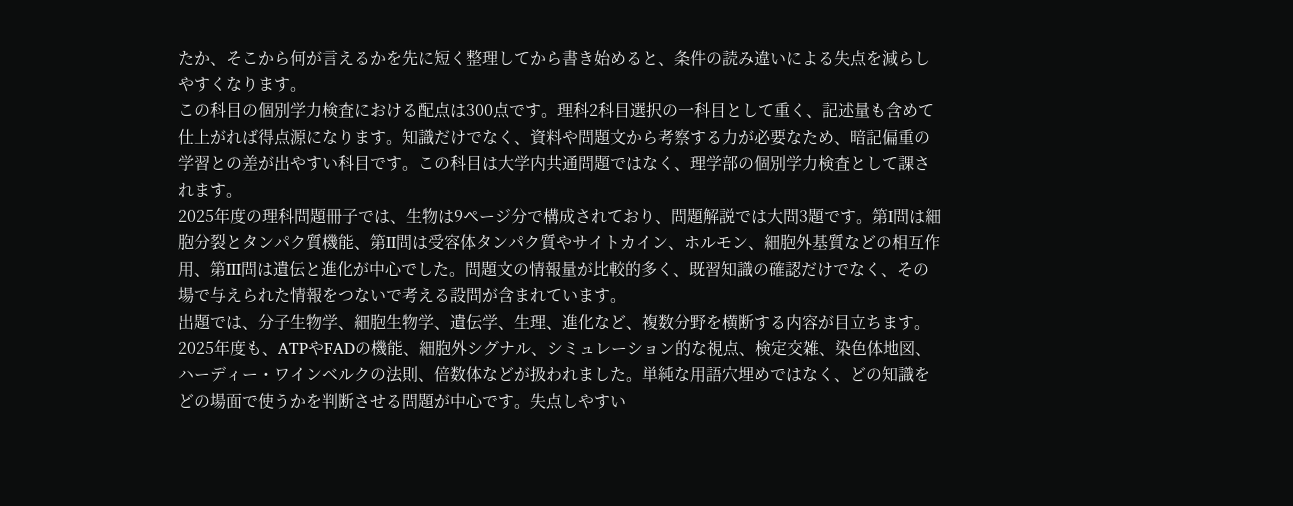たか、そこから何が言えるかを先に短く整理してから書き始めると、条件の読み違いによる失点を減らしやすくなります。
この科目の個別学力検査における配点は300点です。理科2科目選択の一科目として重く、記述量も含めて仕上がれば得点源になります。知識だけでなく、資料や問題文から考察する力が必要なため、暗記偏重の学習との差が出やすい科目です。この科目は大学内共通問題ではなく、理学部の個別学力検査として課されます。
2025年度の理科問題冊子では、生物は9ページ分で構成されており、問題解説では大問3題です。第I問は細胞分裂とタンパク質機能、第II問は受容体タンパク質やサイトカイン、ホルモン、細胞外基質などの相互作用、第III問は遺伝と進化が中心でした。問題文の情報量が比較的多く、既習知識の確認だけでなく、その場で与えられた情報をつないで考える設問が含まれています。
出題では、分子生物学、細胞生物学、遺伝学、生理、進化など、複数分野を横断する内容が目立ちます。2025年度も、ATPやFADの機能、細胞外シグナル、シミュレーション的な視点、検定交雑、染色体地図、ハーディー・ワインベルクの法則、倍数体などが扱われました。単純な用語穴埋めではなく、どの知識をどの場面で使うかを判断させる問題が中心です。失点しやすい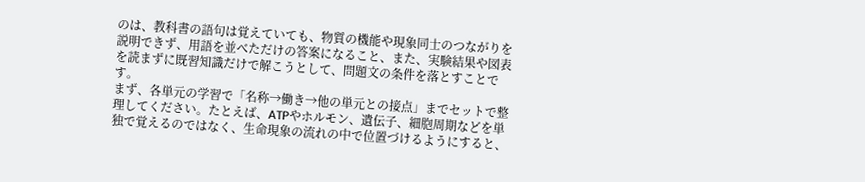のは、教科書の語句は覚えていても、物質の機能や現象同士のつながりを説明できず、用語を並べただけの答案になること、また、実験結果や図表を読まずに既習知識だけで解こうとして、問題文の条件を落とすことです。
まず、各単元の学習で「名称→働き→他の単元との接点」までセットで整理してください。たとえば、ATPやホルモン、遺伝子、細胞周期などを単独で覚えるのではなく、生命現象の流れの中で位置づけるようにすると、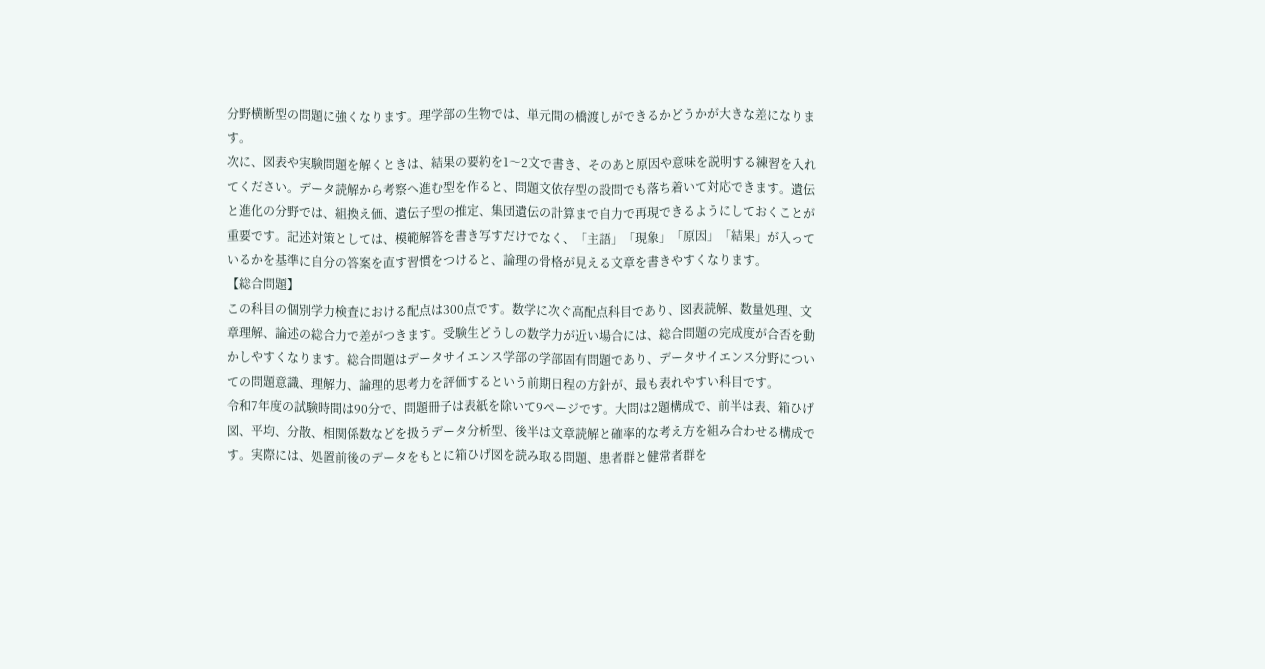分野横断型の問題に強くなります。理学部の生物では、単元間の橋渡しができるかどうかが大きな差になります。
次に、図表や実験問題を解くときは、結果の要約を1〜2文で書き、そのあと原因や意味を説明する練習を入れてください。データ読解から考察へ進む型を作ると、問題文依存型の設問でも落ち着いて対応できます。遺伝と進化の分野では、組換え価、遺伝子型の推定、集団遺伝の計算まで自力で再現できるようにしておくことが重要です。記述対策としては、模範解答を書き写すだけでなく、「主語」「現象」「原因」「結果」が入っているかを基準に自分の答案を直す習慣をつけると、論理の骨格が見える文章を書きやすくなります。
【総合問題】
この科目の個別学力検査における配点は300点です。数学に次ぐ高配点科目であり、図表読解、数量処理、文章理解、論述の総合力で差がつきます。受験生どうしの数学力が近い場合には、総合問題の完成度が合否を動かしやすくなります。総合問題はデータサイエンス学部の学部固有問題であり、データサイエンス分野についての問題意識、理解力、論理的思考力を評価するという前期日程の方針が、最も表れやすい科目です。
令和7年度の試験時間は90分で、問題冊子は表紙を除いて9ページです。大問は2題構成で、前半は表、箱ひげ図、平均、分散、相関係数などを扱うデータ分析型、後半は文章読解と確率的な考え方を組み合わせる構成です。実際には、処置前後のデータをもとに箱ひげ図を読み取る問題、患者群と健常者群を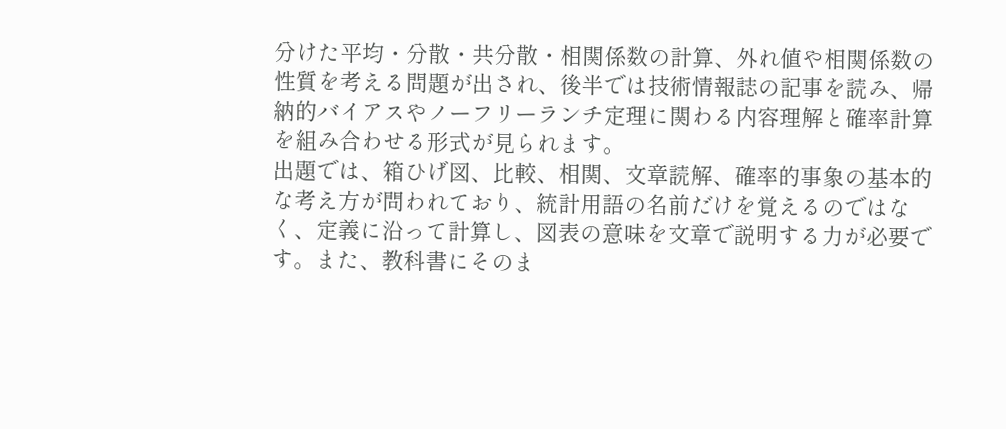分けた平均・分散・共分散・相関係数の計算、外れ値や相関係数の性質を考える問題が出され、後半では技術情報誌の記事を読み、帰納的バイアスやノーフリーランチ定理に関わる内容理解と確率計算を組み合わせる形式が見られます。
出題では、箱ひげ図、比較、相関、文章読解、確率的事象の基本的な考え方が問われており、統計用語の名前だけを覚えるのではなく、定義に沿って計算し、図表の意味を文章で説明する力が必要です。また、教科書にそのま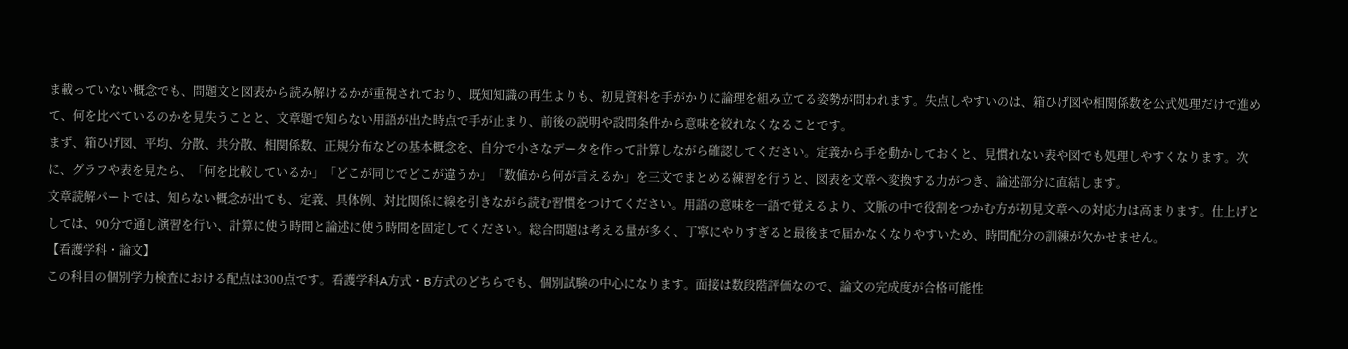ま載っていない概念でも、問題文と図表から読み解けるかが重視されており、既知知識の再生よりも、初見資料を手がかりに論理を組み立てる姿勢が問われます。失点しやすいのは、箱ひげ図や相関係数を公式処理だけで進めて、何を比べているのかを見失うことと、文章題で知らない用語が出た時点で手が止まり、前後の説明や設問条件から意味を絞れなくなることです。
まず、箱ひげ図、平均、分散、共分散、相関係数、正規分布などの基本概念を、自分で小さなデータを作って計算しながら確認してください。定義から手を動かしておくと、見慣れない表や図でも処理しやすくなります。次に、グラフや表を見たら、「何を比較しているか」「どこが同じでどこが違うか」「数値から何が言えるか」を三文でまとめる練習を行うと、図表を文章へ変換する力がつき、論述部分に直結します。
文章読解パートでは、知らない概念が出ても、定義、具体例、対比関係に線を引きながら読む習慣をつけてください。用語の意味を一語で覚えるより、文脈の中で役割をつかむ方が初見文章への対応力は高まります。仕上げとしては、90分で通し演習を行い、計算に使う時間と論述に使う時間を固定してください。総合問題は考える量が多く、丁寧にやりすぎると最後まで届かなくなりやすいため、時間配分の訓練が欠かせません。
【看護学科・論文】
この科目の個別学力検査における配点は300点です。看護学科A方式・B方式のどちらでも、個別試験の中心になります。面接は数段階評価なので、論文の完成度が合格可能性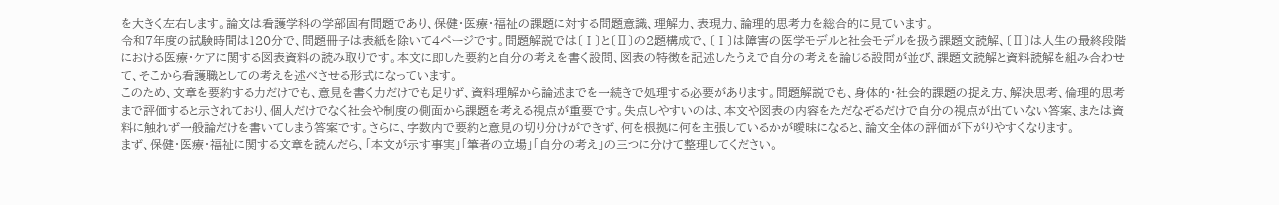を大きく左右します。論文は看護学科の学部固有問題であり、保健・医療・福祉の課題に対する問題意識、理解力、表現力、論理的思考力を総合的に見ています。
令和7年度の試験時間は120分で、問題冊子は表紙を除いて4ページです。問題解説では〔Ⅰ〕と〔Ⅱ〕の2題構成で、〔Ⅰ〕は障害の医学モデルと社会モデルを扱う課題文読解、〔Ⅱ〕は人生の最終段階における医療・ケアに関する図表資料の読み取りです。本文に即した要約と自分の考えを書く設問、図表の特徴を記述したうえで自分の考えを論じる設問が並び、課題文読解と資料読解を組み合わせて、そこから看護職としての考えを述べさせる形式になっています。
このため、文章を要約する力だけでも、意見を書く力だけでも足りず、資料理解から論述までを一続きで処理する必要があります。問題解説でも、身体的・社会的課題の捉え方、解決思考、倫理的思考まで評価すると示されており、個人だけでなく社会や制度の側面から課題を考える視点が重要です。失点しやすいのは、本文や図表の内容をただなぞるだけで自分の視点が出ていない答案、または資料に触れず一般論だけを書いてしまう答案です。さらに、字数内で要約と意見の切り分けができず、何を根拠に何を主張しているかが曖昧になると、論文全体の評価が下がりやすくなります。
まず、保健・医療・福祉に関する文章を読んだら、「本文が示す事実」「筆者の立場」「自分の考え」の三つに分けて整理してください。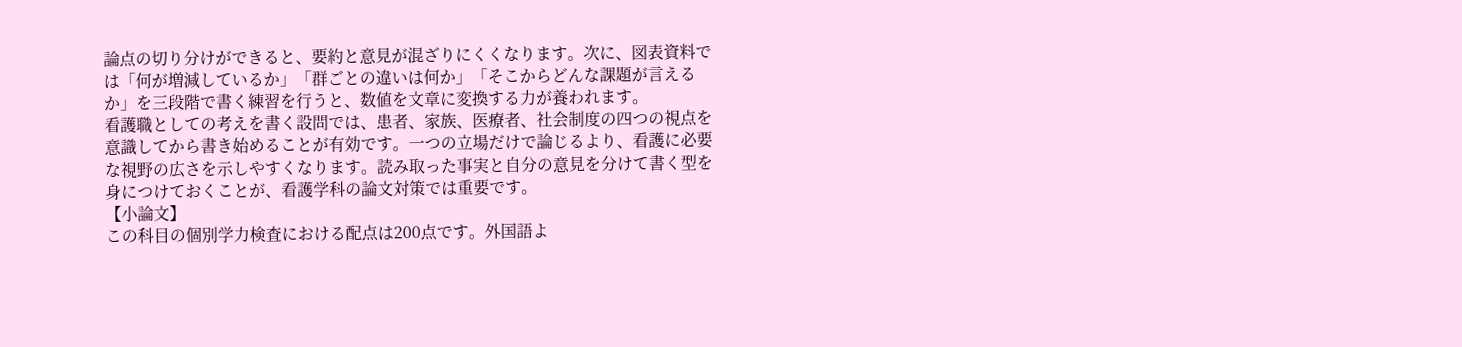論点の切り分けができると、要約と意見が混ざりにくくなります。次に、図表資料では「何が増減しているか」「群ごとの違いは何か」「そこからどんな課題が言えるか」を三段階で書く練習を行うと、数値を文章に変換する力が養われます。
看護職としての考えを書く設問では、患者、家族、医療者、社会制度の四つの視点を意識してから書き始めることが有効です。一つの立場だけで論じるより、看護に必要な視野の広さを示しやすくなります。読み取った事実と自分の意見を分けて書く型を身につけておくことが、看護学科の論文対策では重要です。
【小論文】
この科目の個別学力検査における配点は200点です。外国語よ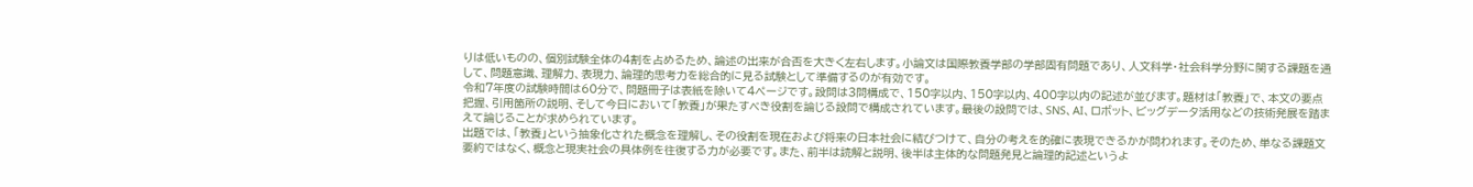りは低いものの、個別試験全体の4割を占めるため、論述の出来が合否を大きく左右します。小論文は国際教養学部の学部固有問題であり、人文科学・社会科学分野に関する課題を通して、問題意識、理解力、表現力、論理的思考力を総合的に見る試験として準備するのが有効です。
令和7年度の試験時間は60分で、問題冊子は表紙を除いて4ページです。設問は3問構成で、150字以内、150字以内、400字以内の記述が並びます。題材は「教養」で、本文の要点把握、引用箇所の説明、そして今日において「教養」が果たすべき役割を論じる設問で構成されています。最後の設問では、SNS、AI、ロボット、ビッグデータ活用などの技術発展を踏まえて論じることが求められています。
出題では、「教養」という抽象化された概念を理解し、その役割を現在および将来の日本社会に結びつけて、自分の考えを的確に表現できるかが問われます。そのため、単なる課題文要約ではなく、概念と現実社会の具体例を往復する力が必要です。また、前半は読解と説明、後半は主体的な問題発見と論理的記述というよ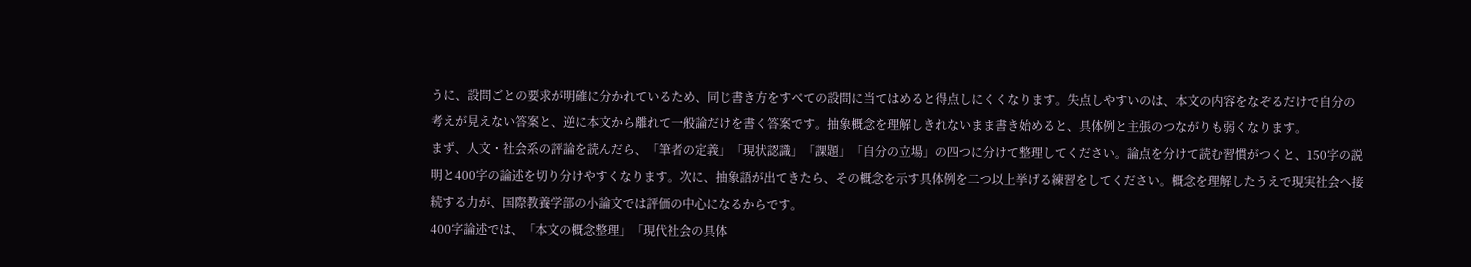うに、設問ごとの要求が明確に分かれているため、同じ書き方をすべての設問に当てはめると得点しにくくなります。失点しやすいのは、本文の内容をなぞるだけで自分の考えが見えない答案と、逆に本文から離れて一般論だけを書く答案です。抽象概念を理解しきれないまま書き始めると、具体例と主張のつながりも弱くなります。
まず、人文・社会系の評論を読んだら、「筆者の定義」「現状認識」「課題」「自分の立場」の四つに分けて整理してください。論点を分けて読む習慣がつくと、150字の説明と400字の論述を切り分けやすくなります。次に、抽象語が出てきたら、その概念を示す具体例を二つ以上挙げる練習をしてください。概念を理解したうえで現実社会へ接続する力が、国際教養学部の小論文では評価の中心になるからです。
400字論述では、「本文の概念整理」「現代社会の具体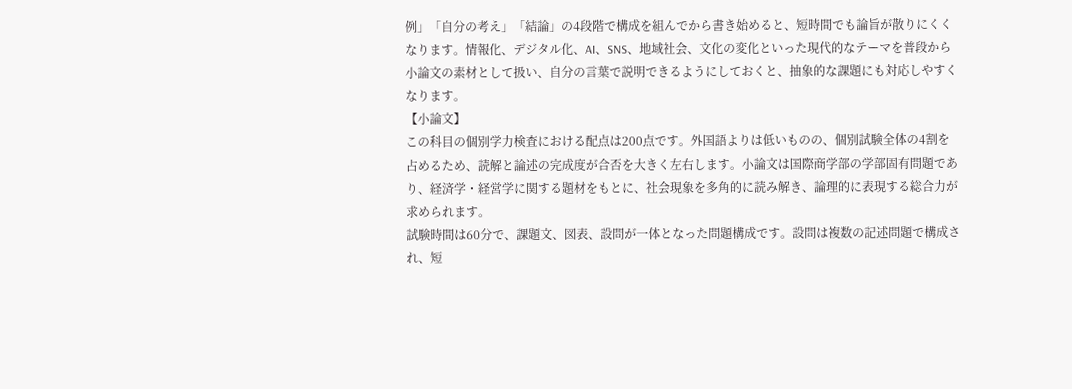例」「自分の考え」「結論」の4段階で構成を組んでから書き始めると、短時間でも論旨が散りにくくなります。情報化、デジタル化、AI、SNS、地域社会、文化の変化といった現代的なテーマを普段から小論文の素材として扱い、自分の言葉で説明できるようにしておくと、抽象的な課題にも対応しやすくなります。
【小論文】
この科目の個別学力検査における配点は200点です。外国語よりは低いものの、個別試験全体の4割を占めるため、読解と論述の完成度が合否を大きく左右します。小論文は国際商学部の学部固有問題であり、経済学・経営学に関する題材をもとに、社会現象を多角的に読み解き、論理的に表現する総合力が求められます。
試験時間は60分で、課題文、図表、設問が一体となった問題構成です。設問は複数の記述問題で構成され、短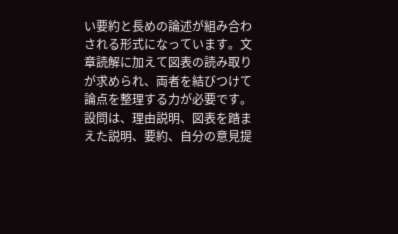い要約と長めの論述が組み合わされる形式になっています。文章読解に加えて図表の読み取りが求められ、両者を結びつけて論点を整理する力が必要です。設問は、理由説明、図表を踏まえた説明、要約、自分の意見提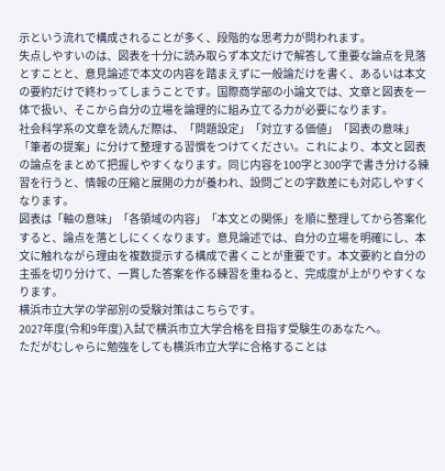示という流れで構成されることが多く、段階的な思考力が問われます。
失点しやすいのは、図表を十分に読み取らず本文だけで解答して重要な論点を見落とすことと、意見論述で本文の内容を踏まえずに一般論だけを書く、あるいは本文の要約だけで終わってしまうことです。国際商学部の小論文では、文章と図表を一体で扱い、そこから自分の立場を論理的に組み立てる力が必要になります。
社会科学系の文章を読んだ際は、「問題設定」「対立する価値」「図表の意味」「筆者の提案」に分けて整理する習慣をつけてください。これにより、本文と図表の論点をまとめて把握しやすくなります。同じ内容を100字と300字で書き分ける練習を行うと、情報の圧縮と展開の力が養われ、設問ごとの字数差にも対応しやすくなります。
図表は「軸の意味」「各領域の内容」「本文との関係」を順に整理してから答案化すると、論点を落としにくくなります。意見論述では、自分の立場を明確にし、本文に触れながら理由を複数提示する構成で書くことが重要です。本文要約と自分の主張を切り分けて、一貫した答案を作る練習を重ねると、完成度が上がりやすくなります。
横浜市立大学の学部別の受験対策はこちらです。
2027年度(令和9年度)入試で横浜市立大学合格を目指す受験生のあなたへ。
ただがむしゃらに勉強をしても横浜市立大学に合格することは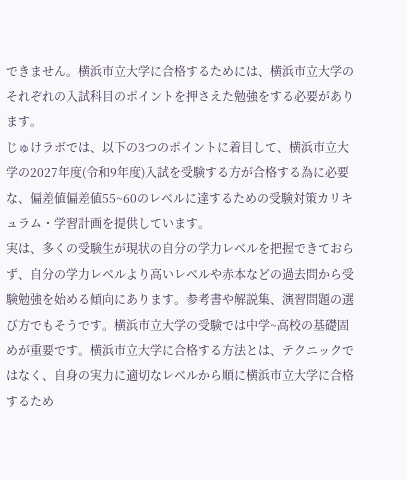できません。横浜市立大学に合格するためには、横浜市立大学のそれぞれの入試科目のポイントを押さえた勉強をする必要があります。
じゅけラボでは、以下の3つのポイントに着目して、横浜市立大学の2027年度(令和9年度)入試を受験する方が合格する為に必要な、偏差値偏差値55~60のレベルに達するための受験対策カリキュラム・学習計画を提供しています。
実は、多くの受験生が現状の自分の学力レベルを把握できておらず、自分の学力レベルより高いレベルや赤本などの過去問から受験勉強を始める傾向にあります。参考書や解説集、演習問題の選び方でもそうです。横浜市立大学の受験では中学~高校の基礎固めが重要です。横浜市立大学に合格する方法とは、テクニックではなく、自身の実力に適切なレベルから順に横浜市立大学に合格するため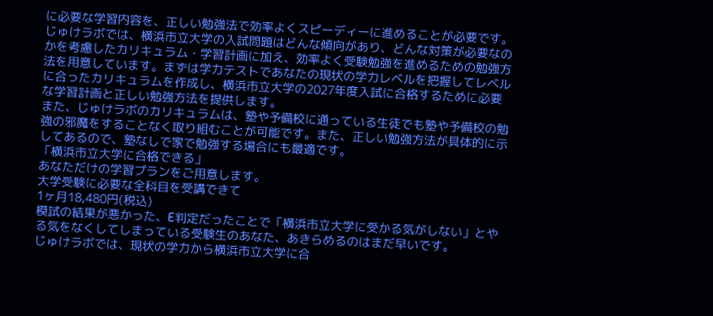に必要な学習内容を、正しい勉強法で効率よくスピーディーに進めることが必要です。
じゅけラボでは、横浜市立大学の入試問題はどんな傾向があり、どんな対策が必要なのかを考慮したカリキュラム・学習計画に加え、効率よく受験勉強を進めるための勉強方法を用意しています。まずは学力テストであなたの現状の学力レベルを把握してレベルに合ったカリキュラムを作成し、横浜市立大学の2027年度入試に合格するために必要な学習計画と正しい勉強方法を提供します。
また、じゅけラボのカリキュラムは、塾や予備校に通っている生徒でも塾や予備校の勉強の邪魔をすることなく取り組むことが可能です。また、正しい勉強方法が具体的に示してあるので、塾なしで家で勉強する場合にも最適です。
「横浜市立大学に合格できる」
あなただけの学習プランをご用意します。
大学受験に必要な全科目を受講できて
1ヶ月18,480円(税込)
模試の結果が悪かった、E判定だったことで「横浜市立大学に受かる気がしない」とやる気をなくしてしまっている受験生のあなた、あきらめるのはまだ早いです。
じゅけラボでは、現状の学力から横浜市立大学に合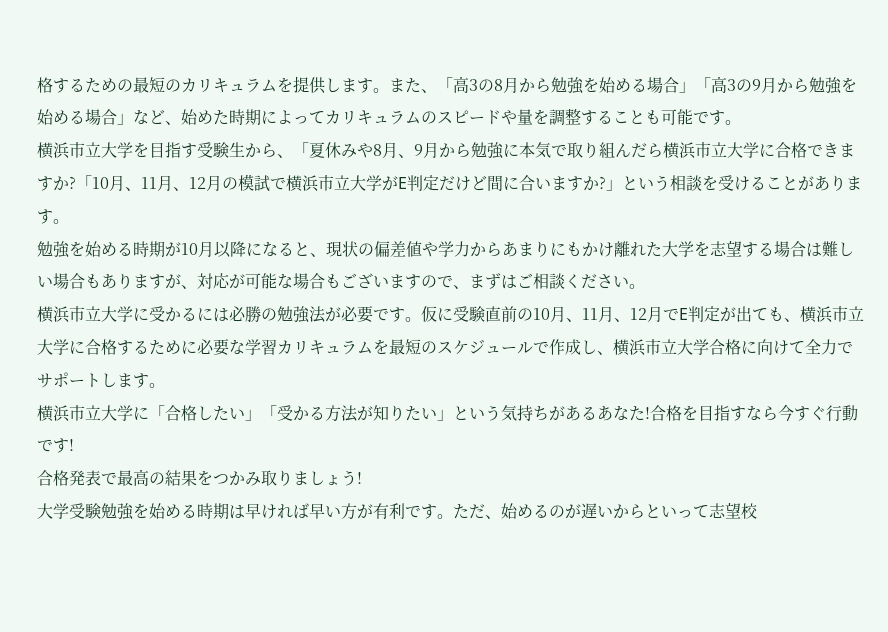格するための最短のカリキュラムを提供します。また、「高3の8月から勉強を始める場合」「高3の9月から勉強を始める場合」など、始めた時期によってカリキュラムのスピードや量を調整することも可能です。
横浜市立大学を目指す受験生から、「夏休みや8月、9月から勉強に本気で取り組んだら横浜市立大学に合格できますか?「10月、11月、12月の模試で横浜市立大学がE判定だけど間に合いますか?」という相談を受けることがあります。
勉強を始める時期が10月以降になると、現状の偏差値や学力からあまりにもかけ離れた大学を志望する場合は難しい場合もありますが、対応が可能な場合もございますので、まずはご相談ください。
横浜市立大学に受かるには必勝の勉強法が必要です。仮に受験直前の10月、11月、12月でE判定が出ても、横浜市立大学に合格するために必要な学習カリキュラムを最短のスケジュールで作成し、横浜市立大学合格に向けて全力でサポートします。
横浜市立大学に「合格したい」「受かる方法が知りたい」という気持ちがあるあなた!合格を目指すなら今すぐ行動です!
合格発表で最高の結果をつかみ取りましょう!
大学受験勉強を始める時期は早ければ早い方が有利です。ただ、始めるのが遅いからといって志望校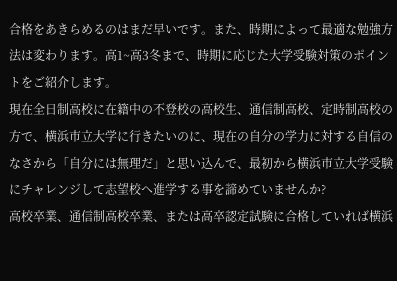合格をあきらめるのはまだ早いです。また、時期によって最適な勉強方法は変わります。高1~高3冬まで、時期に応じた大学受験対策のポイントをご紹介します。
現在全日制高校に在籍中の不登校の高校生、通信制高校、定時制高校の方で、横浜市立大学に行きたいのに、現在の自分の学力に対する自信のなさから「自分には無理だ」と思い込んで、最初から横浜市立大学受験にチャレンジして志望校へ進学する事を諦めていませんか?
高校卒業、通信制高校卒業、または高卒認定試験に合格していれば横浜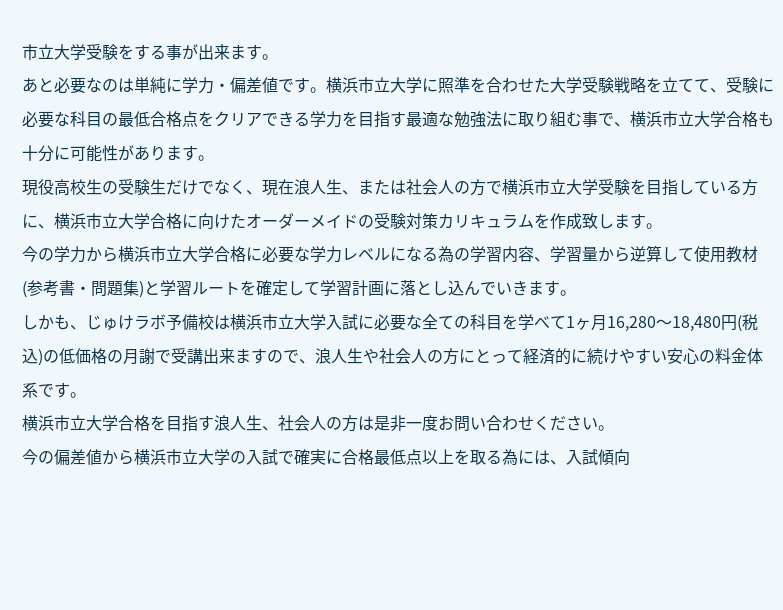市立大学受験をする事が出来ます。
あと必要なのは単純に学力・偏差値です。横浜市立大学に照準を合わせた大学受験戦略を立てて、受験に必要な科目の最低合格点をクリアできる学力を目指す最適な勉強法に取り組む事で、横浜市立大学合格も十分に可能性があります。
現役高校生の受験生だけでなく、現在浪人生、または社会人の方で横浜市立大学受験を目指している方に、横浜市立大学合格に向けたオーダーメイドの受験対策カリキュラムを作成致します。
今の学力から横浜市立大学合格に必要な学力レベルになる為の学習内容、学習量から逆算して使用教材(参考書・問題集)と学習ルートを確定して学習計画に落とし込んでいきます。
しかも、じゅけラボ予備校は横浜市立大学入試に必要な全ての科目を学べて1ヶ月16,280〜18,480円(税込)の低価格の月謝で受講出来ますので、浪人生や社会人の方にとって経済的に続けやすい安心の料金体系です。
横浜市立大学合格を目指す浪人生、社会人の方は是非一度お問い合わせください。
今の偏差値から横浜市立大学の入試で確実に合格最低点以上を取る為には、入試傾向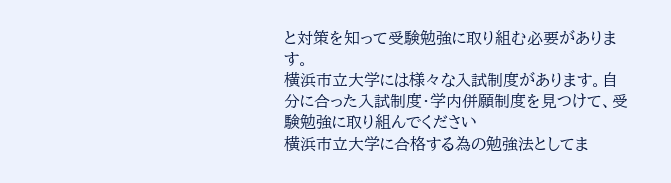と対策を知って受験勉強に取り組む必要があります。
横浜市立大学には様々な入試制度があります。自分に合った入試制度・学内併願制度を見つけて、受験勉強に取り組んでください
横浜市立大学に合格する為の勉強法としてま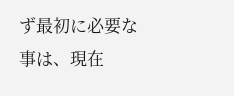ず最初に必要な事は、現在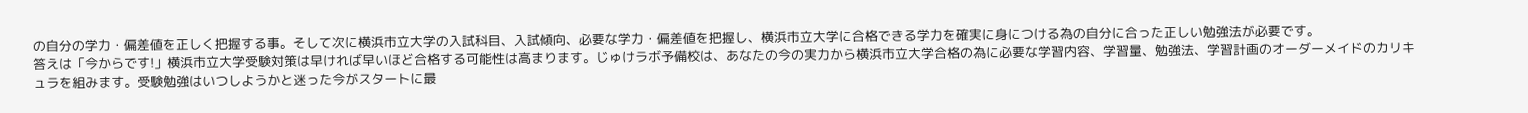の自分の学力・偏差値を正しく把握する事。そして次に横浜市立大学の入試科目、入試傾向、必要な学力・偏差値を把握し、横浜市立大学に合格できる学力を確実に身につける為の自分に合った正しい勉強法が必要です。
答えは「今からです!」横浜市立大学受験対策は早ければ早いほど合格する可能性は高まります。じゅけラボ予備校は、あなたの今の実力から横浜市立大学合格の為に必要な学習内容、学習量、勉強法、学習計画のオーダーメイドのカリキュラを組みます。受験勉強はいつしようかと迷った今がスタートに最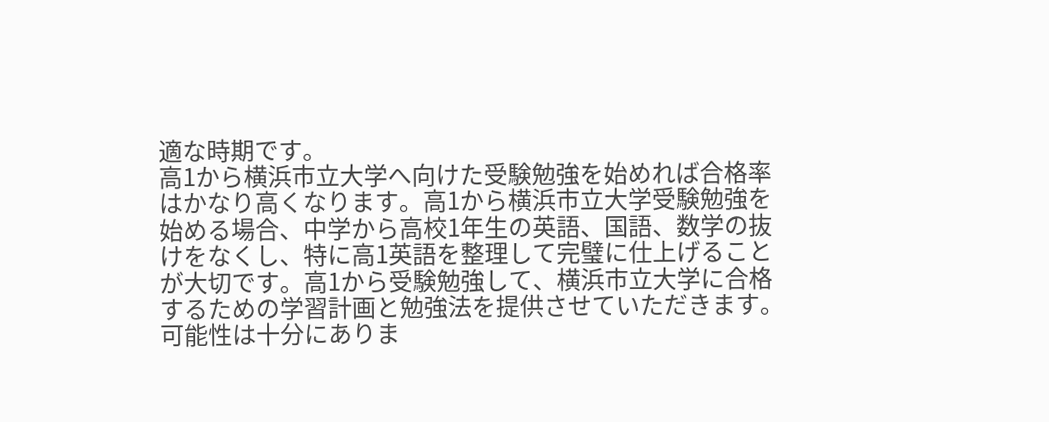適な時期です。
高1から横浜市立大学へ向けた受験勉強を始めれば合格率はかなり高くなります。高1から横浜市立大学受験勉強を始める場合、中学から高校1年生の英語、国語、数学の抜けをなくし、特に高1英語を整理して完璧に仕上げることが大切です。高1から受験勉強して、横浜市立大学に合格するための学習計画と勉強法を提供させていただきます。
可能性は十分にありま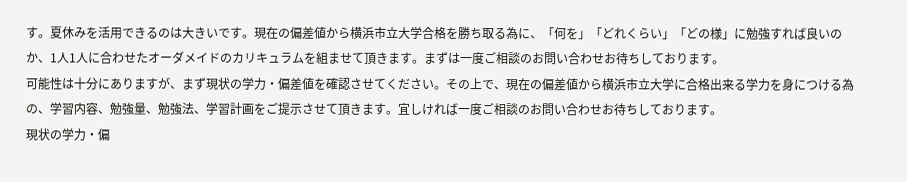す。夏休みを活用できるのは大きいです。現在の偏差値から横浜市立大学合格を勝ち取る為に、「何を」「どれくらい」「どの様」に勉強すれば良いのか、1人1人に合わせたオーダメイドのカリキュラムを組ませて頂きます。まずは一度ご相談のお問い合わせお待ちしております。
可能性は十分にありますが、まず現状の学力・偏差値を確認させてください。その上で、現在の偏差値から横浜市立大学に合格出来る学力を身につける為の、学習内容、勉強量、勉強法、学習計画をご提示させて頂きます。宜しければ一度ご相談のお問い合わせお待ちしております。
現状の学力・偏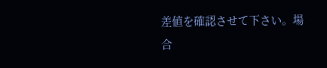差値を確認させて下さい。場合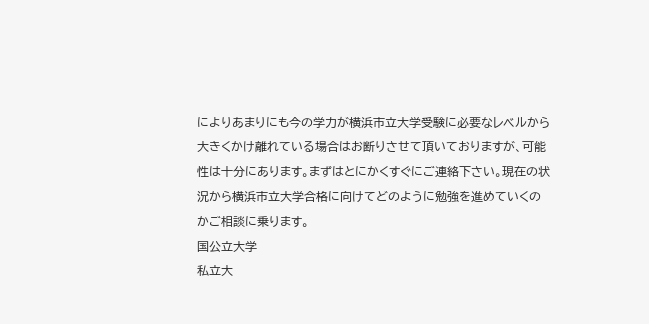によりあまりにも今の学力が横浜市立大学受験に必要なレベルから大きくかけ離れている場合はお断りさせて頂いておりますが、可能性は十分にあります。まずはとにかくすぐにご連絡下さい。現在の状況から横浜市立大学合格に向けてどのように勉強を進めていくのかご相談に乗ります。
国公立大学
私立大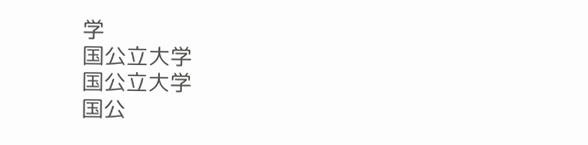学
国公立大学
国公立大学
国公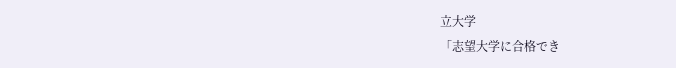立大学
「志望大学に合格でき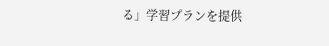る」学習プランを提供